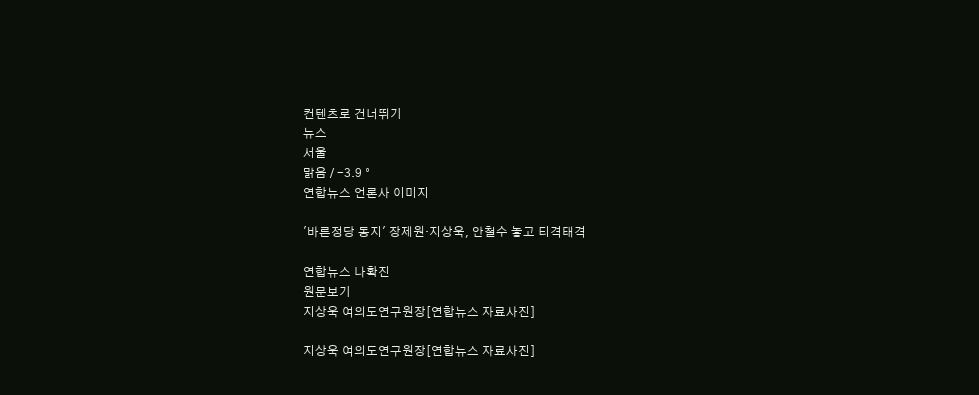컨텐츠로 건너뛰기
뉴스
서울
맑음 / -3.9 °
연합뉴스 언론사 이미지

'바른정당 동지' 장제원·지상욱, 안철수 놓고 티격태격

연합뉴스 나확진
원문보기
지상욱 여의도연구원장[연합뉴스 자료사진]

지상욱 여의도연구원장[연합뉴스 자료사진]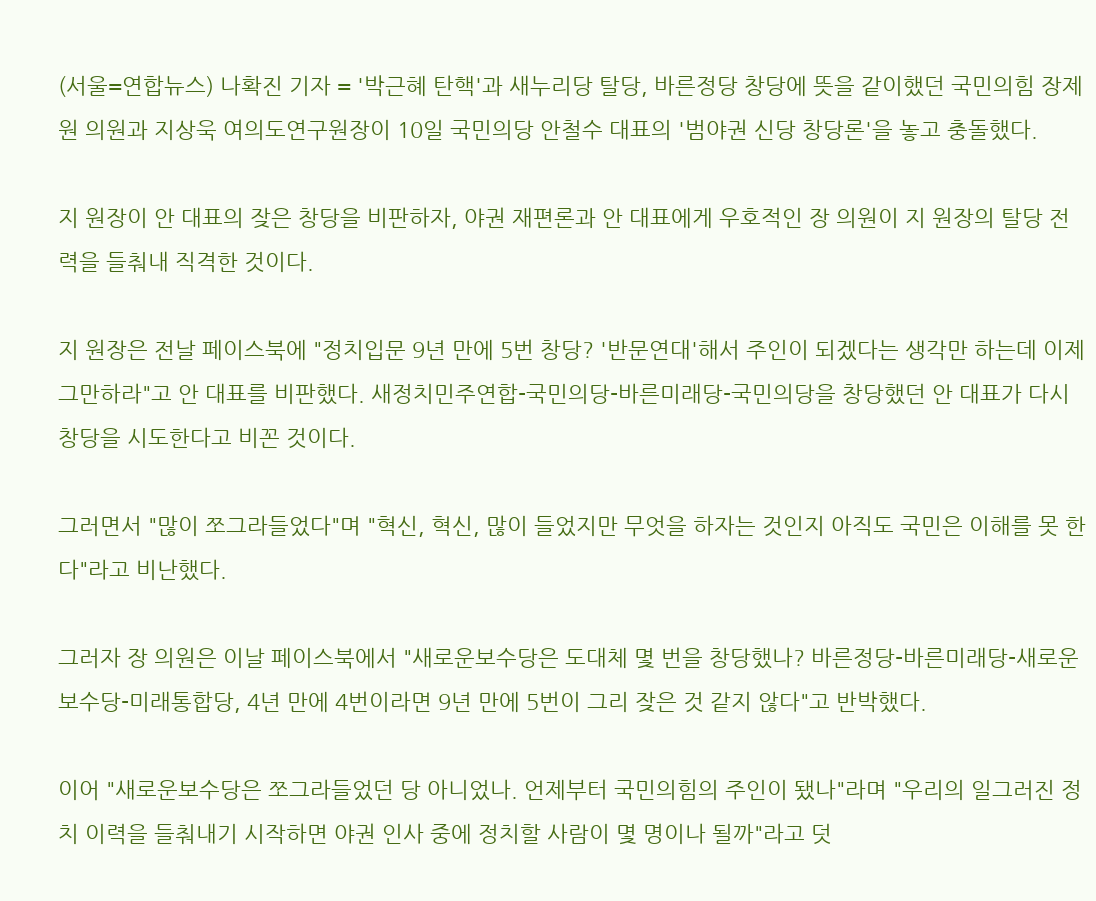(서울=연합뉴스) 나확진 기자 = '박근혜 탄핵'과 새누리당 탈당, 바른정당 창당에 뜻을 같이했던 국민의힘 장제원 의원과 지상욱 여의도연구원장이 10일 국민의당 안철수 대표의 '범야권 신당 창당론'을 놓고 충돌했다.

지 원장이 안 대표의 잦은 창당을 비판하자, 야권 재편론과 안 대표에게 우호적인 장 의원이 지 원장의 탈당 전력을 들춰내 직격한 것이다.

지 원장은 전날 페이스북에 "정치입문 9년 만에 5번 창당? '반문연대'해서 주인이 되겠다는 생각만 하는데 이제 그만하라"고 안 대표를 비판했다. 새정치민주연합-국민의당-바른미래당-국민의당을 창당했던 안 대표가 다시 창당을 시도한다고 비꼰 것이다.

그러면서 "많이 쪼그라들었다"며 "혁신, 혁신, 많이 들었지만 무엇을 하자는 것인지 아직도 국민은 이해를 못 한다"라고 비난했다.

그러자 장 의원은 이날 페이스북에서 "새로운보수당은 도대체 몇 번을 창당했나? 바른정당-바른미래당-새로운보수당-미래통합당, 4년 만에 4번이라면 9년 만에 5번이 그리 잦은 것 같지 않다"고 반박했다.

이어 "새로운보수당은 쪼그라들었던 당 아니었나. 언제부터 국민의힘의 주인이 됐나"라며 "우리의 일그러진 정치 이력을 들춰내기 시작하면 야권 인사 중에 정치할 사람이 몇 명이나 될까"라고 덧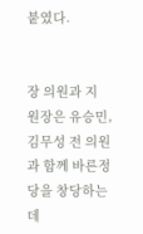붙였다.


장 의원과 지 원장은 유승민, 김무성 전 의원과 함께 바른정당을 창당하는데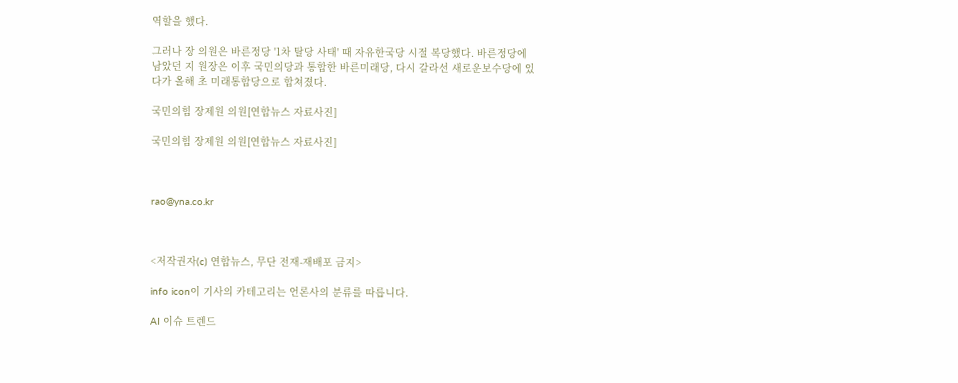역할을 했다.

그러나 장 의원은 바른정당 '1차 탈당 사태' 때 자유한국당 시절 복당했다. 바른정당에 남았던 지 원장은 이후 국민의당과 통합한 바른미래당, 다시 갈라선 새로운보수당에 있다가 올해 초 미래통합당으로 합쳐졌다.

국민의힘 장제원 의원[연합뉴스 자료사진]

국민의힘 장제원 의원[연합뉴스 자료사진]



rao@yna.co.kr



<저작권자(c) 연합뉴스, 무단 전재-재배포 금지>

info icon이 기사의 카테고리는 언론사의 분류를 따릅니다.

AI 이슈 트렌드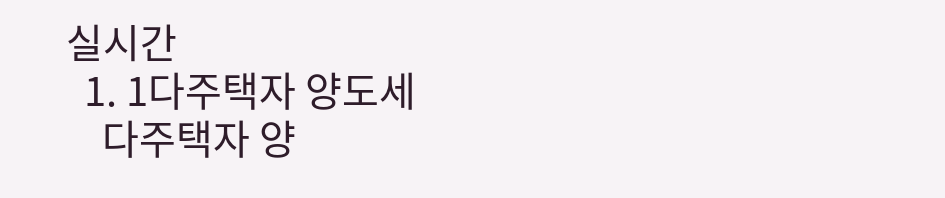실시간
  1. 1다주택자 양도세
    다주택자 양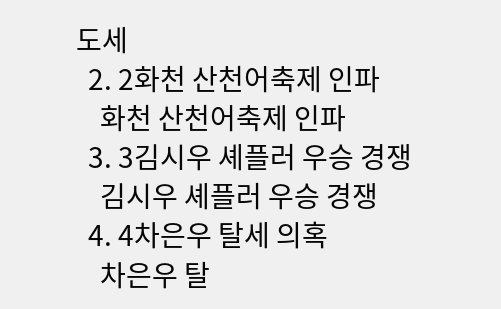도세
  2. 2화천 산천어축제 인파
    화천 산천어축제 인파
  3. 3김시우 셰플러 우승 경쟁
    김시우 셰플러 우승 경쟁
  4. 4차은우 탈세 의혹
    차은우 탈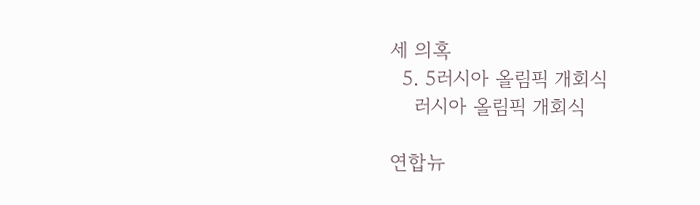세 의혹
  5. 5러시아 올림픽 개회식
    러시아 올림픽 개회식

연합뉴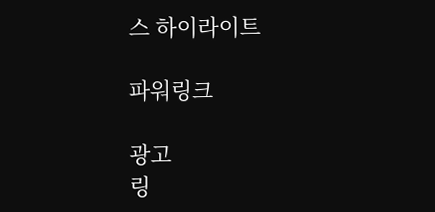스 하이라이트

파워링크

광고
링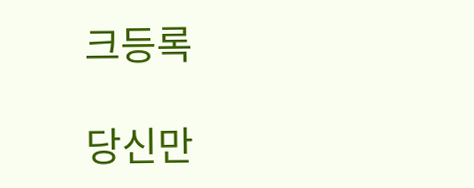크등록

당신만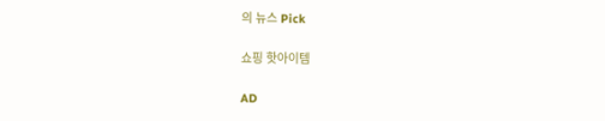의 뉴스 Pick

쇼핑 핫아이템

AD